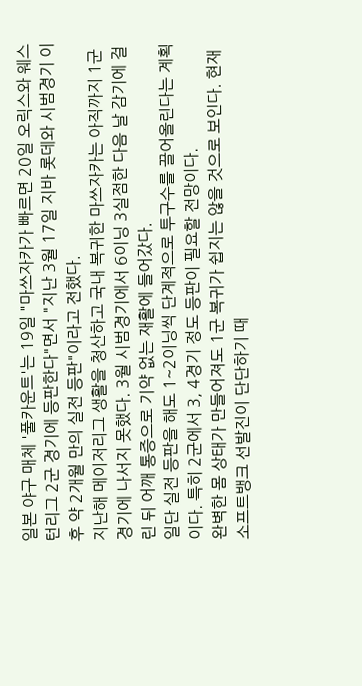일본 야구 매체 '풀카운트'는 19일 "마쓰자카가 빠르면 20일 오릭스와 웨스턴리그 2군 경기에 등판한다"면서 "지난 3월 17일 지바 롯데와 시범경기 이후 약 2개월 만의 실전 등판"이라고 전했다.
지난해 메이저리그 생활을 청산하고 국내 복귀한 마쓰자카는 아직까지 1군 경기에 나서지 못했다. 3월 시범경기에서 6이닝 3실점한 다음 날 감기에 걸린 뒤 어깨 통증으로 기약 없는 재활에 들어갔다.
일단 실전 등판을 해도 1~2이닝씩 단계적으로 투구수를 끌어올린다는 계획이다. 특히 2군에서 3, 4경기 정도 등판이 필요할 전망이다.
완벽한 몸 상태가 만들어져도 1군 복귀가 쉽지는 않을 것으로 보인다. 현재 소프트뱅크 선발진이 단단하기 때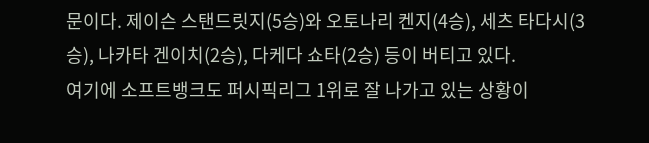문이다. 제이슨 스탠드릿지(5승)와 오토나리 켄지(4승), 세츠 타다시(3승), 나카타 겐이치(2승), 다케다 쇼타(2승) 등이 버티고 있다.
여기에 소프트뱅크도 퍼시픽리그 1위로 잘 나가고 있는 상황이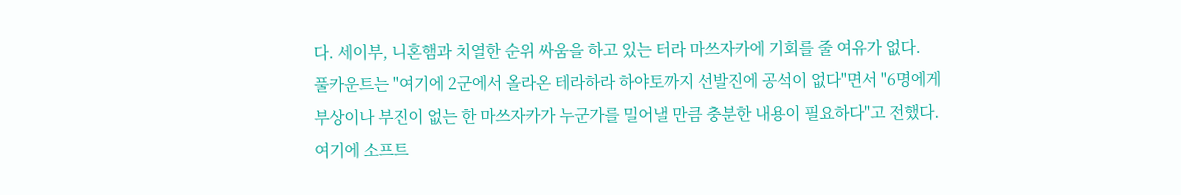다. 세이부, 니혼햄과 치열한 순위 싸움을 하고 있는 터라 마쓰자카에 기회를 줄 여유가 없다.
풀카운트는 "여기에 2군에서 올라온 테라하라 하야토까지 선발진에 공석이 없다"면서 "6명에게 부상이나 부진이 없는 한 마쓰자카가 누군가를 밀어낼 만큼 충분한 내용이 필요하다"고 전했다. 여기에 소프트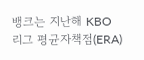뱅크는 지난해 KBO 리그 평균자책점(ERA)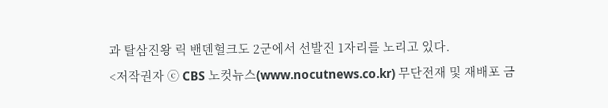과 탈삼진왕 릭 밴덴헐크도 2군에서 선발진 1자리를 노리고 있다.
<저작권자 ⓒ CBS 노컷뉴스(www.nocutnews.co.kr) 무단전재 및 재배포 금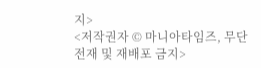지>
<저작권자 © 마니아타임즈, 무단 전재 및 재배포 금지>